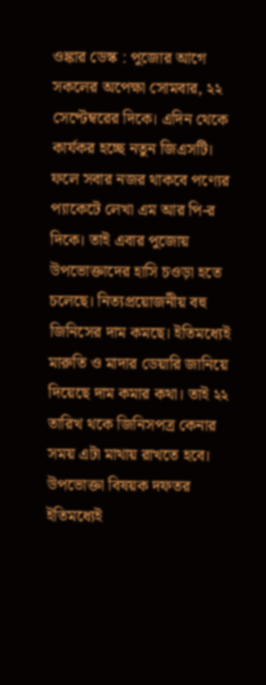ওঙ্কার ডেস্ক : পুজোর আগে সকলের অপেক্ষা সোমবার, ২২ সেপ্টেম্বরের দিকে। এদিন থেকে কার্যকর হচ্ছে নতুন জিএসটি। ফলে সবার নজর থাকবে পণ্যের প্যাকেটে লেখা এম আর পি-র দিকে। তাই এবার পুজোয় উপভোক্তাদের হাসি চওড়া হতে চলেছে। নিত্যপ্রয়োজনীয় বহু জিনিসের দাম কমছে। ইতিমধ্যেই মারুতি ও মাদার ডেয়ারি জানিয়ে দিয়েছে দাম কমার কথা। তাই ২২ তারিখ থকে জিনিসপত্র কেনার সময় এটা মাথায় রাখতে হবে। উপভোক্তা বিষয়ক দফতর ইতিমধ্যেই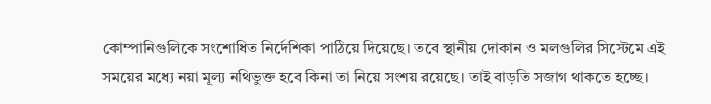কোম্পানিগুলিকে সংশোধিত নির্দেশিকা পাঠিয়ে দিয়েছে। তবে স্থানীয় দোকান ও মলগুলির সিস্টেমে এই সময়ের মধ্যে নয়া মূল্য নথিভুক্ত হবে কিনা তা নিয়ে সংশয় রয়েছে। তাই বাড়তি সজাগ থাকতে হচ্ছে।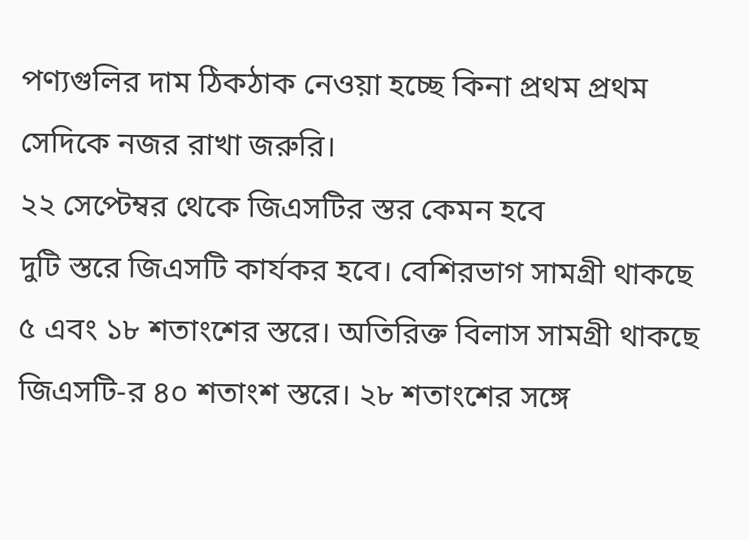পণ্যগুলির দাম ঠিকঠাক নেওয়া হচ্ছে কিনা প্রথম প্রথম সেদিকে নজর রাখা জরুরি।
২২ সেপ্টেম্বর থেকে জিএসটির স্তর কেমন হবে
দুটি স্তরে জিএসটি কার্যকর হবে। বেশিরভাগ সামগ্রী থাকছে ৫ এবং ১৮ শতাংশের স্তরে। অতিরিক্ত বিলাস সামগ্রী থাকছে জিএসটি-র ৪০ শতাংশ স্তরে। ২৮ শতাংশের সঙ্গে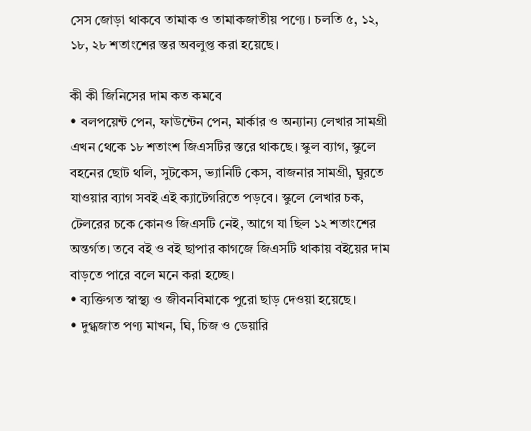সেস জোড়া থাকবে তামাক ও তামাকজাতীয় পণ্যে। চলতি ৫, ১২, ১৮, ২৮ শতাংশের স্তর অবলুপ্ত করা হয়েছে।

কী কী জিনিসের দাম কত কমবে
• বলপয়েন্ট পেন, ফাউন্টেন পেন, মার্কার ও অন্যান্য লেখার সামগ্রী এখন থেকে ১৮ শতাংশ জিএসটির স্তরে থাকছে। স্কুল ব্যাগ, স্কুলে বহনের ছোট থলি, সুটকেস, ভ্যানিটি কেস, বাজনার সামগ্রী, ঘুরতে যাওয়ার ব্যাগ সবই এই ক্যাটেগরিতে পড়বে। স্কুলে লেখার চক, টেলরের চকে কোনও জিএসটি নেই, আগে যা ছিল ১২ শতাংশের অন্তর্গত। তবে বই ও বই ছাপার কাগজে জিএসটি থাকায় বইয়ের দাম বাড়তে পারে বলে মনে করা হচ্ছে।
• ব্যক্তিগত স্বাস্থ্য ও জীবনবিমাকে পুরো ছাড় দেওয়া হয়েছে।
• দুগ্ধজাত পণ্য মাখন, ঘি, চিজ ও ডেয়ারি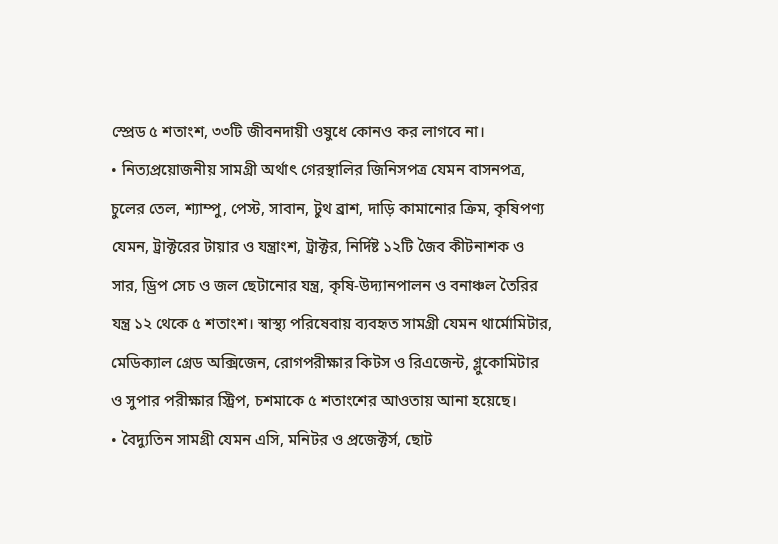স্প্রেড ৫ শতাংশ, ৩৩টি জীবনদায়ী ওষুধে কোনও কর লাগবে না।
• নিত্যপ্রয়োজনীয় সামগ্রী অর্থাৎ গেরস্থালির জিনিসপত্র যেমন বাসনপত্র, চুলের তেল, শ্যাম্পু, পেস্ট, সাবান, টুথ ব্রাশ, দাড়ি কামানোর ক্রিম, কৃষিপণ্য যেমন, ট্রাক্টরের টায়ার ও যন্ত্রাংশ, ট্রাক্টর, নির্দিষ্ট ১২টি জৈব কীটনাশক ও সার, ড্রিপ সেচ ও জল ছেটানোর যন্ত্র, কৃষি-উদ্যানপালন ও বনাঞ্চল তৈরির যন্ত্র ১২ থেকে ৫ শতাংশ। স্বাস্থ্য পরিষেবায় ব্যবহৃত সামগ্রী যেমন থার্মোমিটার, মেডিক্যাল গ্রেড অক্সিজেন, রোগপরীক্ষার কিটস ও রিএজেন্ট, গ্লুকোমিটার ও সুপার পরীক্ষার স্ট্রিপ, চশমাকে ৫ শতাংশের আওতায় আনা হয়েছে।
• বৈদ্যুতিন সামগ্রী যেমন এসি, মনিটর ও প্রজেক্টর্স, ছোট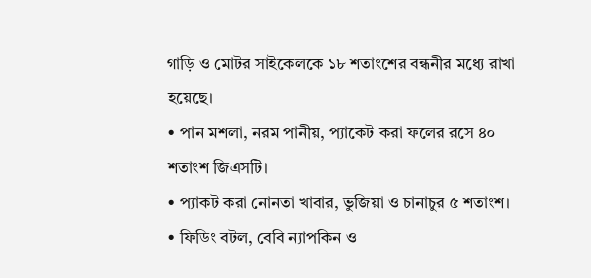গাড়ি ও মোটর সাইকেলকে ১৮ শতাংশের বন্ধনীর মধ্যে রাখা হয়েছে।
• পান মশলা, নরম পানীয়, প্যাকেট করা ফলের রসে ৪০ শতাংশ জিএসটি।
• প্যাকট করা নোনতা খাবার, ভুজিয়া ও চানাচুর ৫ শতাংশ।
• ফিডিং বটল, বেবি ন্যাপকিন ও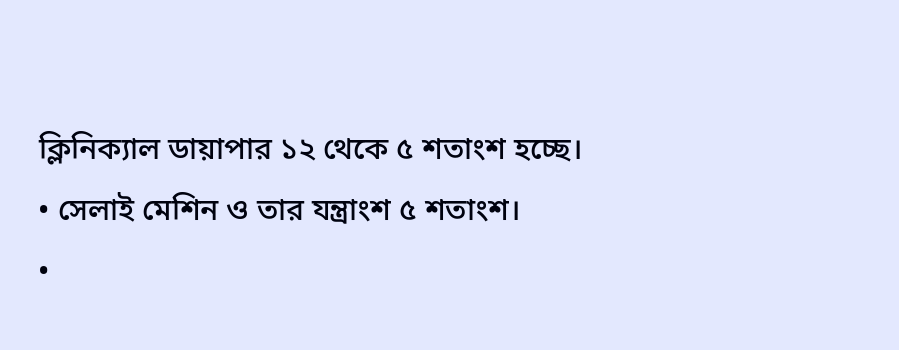ক্লিনিক্যাল ডায়াপার ১২ থেকে ৫ শতাংশ হচ্ছে।
• সেলাই মেশিন ও তার যন্ত্রাংশ ৫ শতাংশ।
•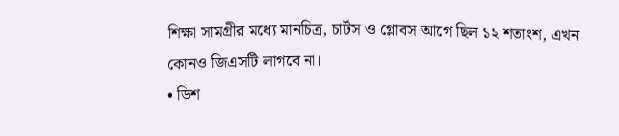শিক্ষা সামগ্রীর মধ্যে মানচিত্র, চার্টস ও গ্লোবস আগে ছিল ১২ শতাংশ, এখন কোনও জিএসটি লাগবে না।
• ডিশ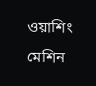ওয়াশিং মেশিন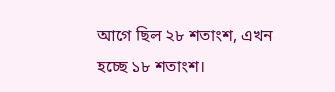আগে ছিল ২৮ শতাংশ, এখন হচ্ছে ১৮ শতাংশ।